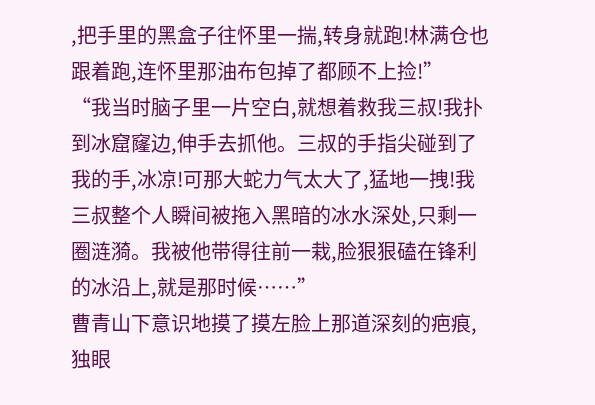,把手里的黑盒子往怀里一揣,转身就跑!林满仓也跟着跑,连怀里那油布包掉了都顾不上捡!”
“我当时脑子里一片空白,就想着救我三叔!我扑到冰窟窿边,伸手去抓他。三叔的手指尖碰到了我的手,冰凉!可那大蛇力气太大了,猛地一拽!我三叔整个人瞬间被拖入黑暗的冰水深处,只剩一圈涟漪。我被他带得往前一栽,脸狠狠磕在锋利的冰沿上,就是那时候……”
曹青山下意识地摸了摸左脸上那道深刻的疤痕,独眼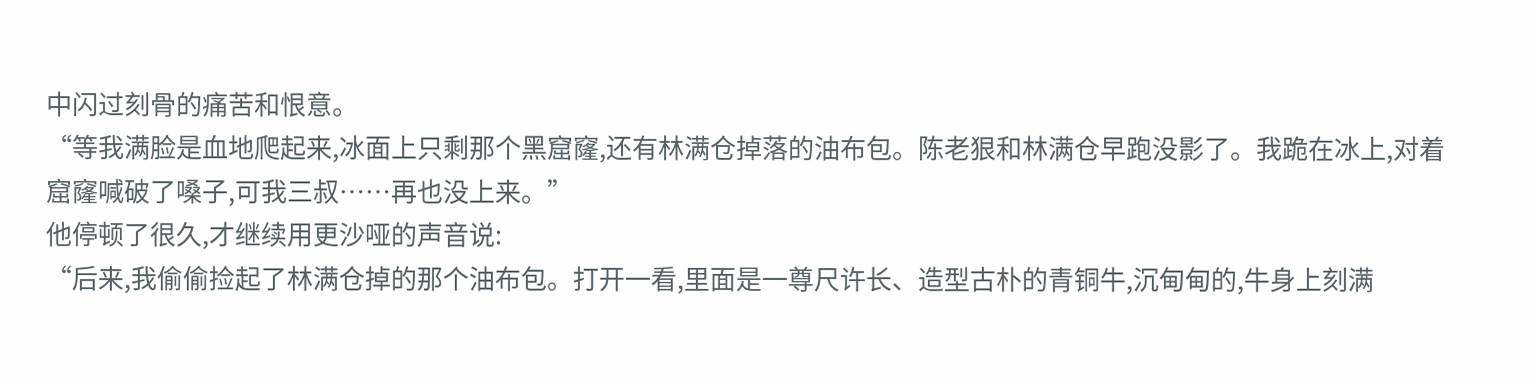中闪过刻骨的痛苦和恨意。
“等我满脸是血地爬起来,冰面上只剩那个黑窟窿,还有林满仓掉落的油布包。陈老狠和林满仓早跑没影了。我跪在冰上,对着窟窿喊破了嗓子,可我三叔……再也没上来。”
他停顿了很久,才继续用更沙哑的声音说:
“后来,我偷偷捡起了林满仓掉的那个油布包。打开一看,里面是一尊尺许长、造型古朴的青铜牛,沉甸甸的,牛身上刻满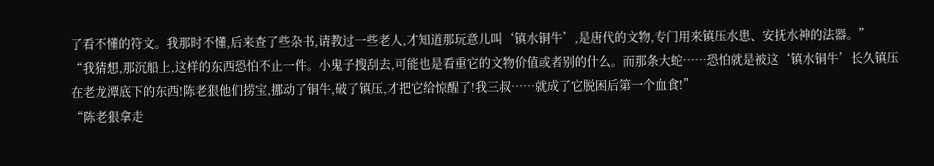了看不懂的符文。我那时不懂,后来查了些杂书,请教过一些老人,才知道那玩意儿叫‘镇水铜牛’,是唐代的文物,专门用来镇压水患、安抚水神的法器。”
“我猜想,那沉船上,这样的东西恐怕不止一件。小鬼子搜刮去,可能也是看重它的文物价值或者别的什么。而那条大蛇……恐怕就是被这‘镇水铜牛’长久镇压在老龙潭底下的东西!陈老狠他们捞宝,挪动了铜牛,破了镇压,才把它给惊醒了!我三叔……就成了它脱困后第一个血食!”
“陈老狠拿走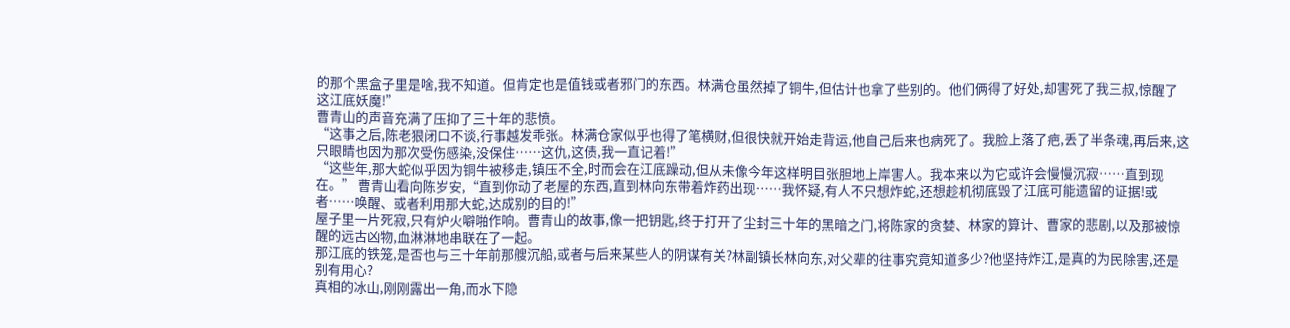的那个黑盒子里是啥,我不知道。但肯定也是值钱或者邪门的东西。林满仓虽然掉了铜牛,但估计也拿了些别的。他们俩得了好处,却害死了我三叔,惊醒了这江底妖魔!”
曹青山的声音充满了压抑了三十年的悲愤。
“这事之后,陈老狠闭口不谈,行事越发乖张。林满仓家似乎也得了笔横财,但很快就开始走背运,他自己后来也病死了。我脸上落了疤,丢了半条魂,再后来,这只眼睛也因为那次受伤感染,没保住……这仇,这债,我一直记着!”
“这些年,那大蛇似乎因为铜牛被移走,镇压不全,时而会在江底躁动,但从未像今年这样明目张胆地上岸害人。我本来以为它或许会慢慢沉寂……直到现在。” 曹青山看向陈岁安,“直到你动了老屋的东西,直到林向东带着炸药出现……我怀疑,有人不只想炸蛇,还想趁机彻底毁了江底可能遗留的证据!或者……唤醒、或者利用那大蛇,达成别的目的!”
屋子里一片死寂,只有炉火噼啪作响。曹青山的故事,像一把钥匙,终于打开了尘封三十年的黑暗之门,将陈家的贪婪、林家的算计、曹家的悲剧,以及那被惊醒的远古凶物,血淋淋地串联在了一起。
那江底的铁笼,是否也与三十年前那艘沉船,或者与后来某些人的阴谋有关?林副镇长林向东,对父辈的往事究竟知道多少?他坚持炸江,是真的为民除害,还是别有用心?
真相的冰山,刚刚露出一角,而水下隐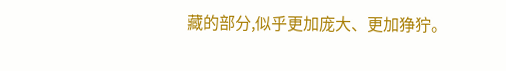藏的部分,似乎更加庞大、更加狰狞。